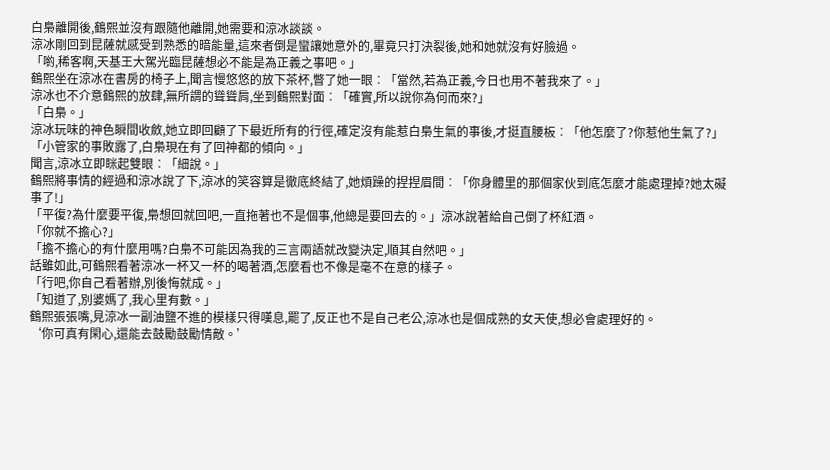白梟離開後,鶴熙並沒有跟隨他離開,她需要和涼冰談談。
涼冰剛回到昆薩就感受到熟悉的暗能量,這來者倒是蠻讓她意外的,畢竟只打決裂後,她和她就沒有好臉過。
「喲,稀客啊,天基王大駕光臨昆薩想必不能是為正義之事吧。」
鶴熙坐在涼冰在書房的椅子上,聞言慢悠悠的放下茶杯,瞥了她一眼︰「當然,若為正義,今日也用不著我來了。」
涼冰也不介意鶴熙的放肆,無所謂的聳聳肩,坐到鶴熙對面︰「確實,所以說你為何而來?」
「白梟。」
涼冰玩味的神色瞬間收斂,她立即回顧了下最近所有的行徑,確定沒有能惹白梟生氣的事後,才挺直腰板︰「他怎麼了?你惹他生氣了?」
「小管家的事敗露了,白梟現在有了回神都的傾向。」
聞言,涼冰立即眯起雙眼︰「細說。」
鶴熙將事情的經過和涼冰說了下,涼冰的笑容算是徹底終結了,她煩躁的捏捏眉間︰「你身體里的那個家伙到底怎麼才能處理掉?她太礙事了!」
「平復?為什麼要平復,梟想回就回吧,一直拖著也不是個事,他總是要回去的。」涼冰說著給自己倒了杯紅酒。
「你就不擔心?」
「擔不擔心的有什麼用嗎?白梟不可能因為我的三言兩語就改變決定,順其自然吧。」
話雖如此,可鶴熙看著涼冰一杯又一杯的喝著酒,怎麼看也不像是毫不在意的樣子。
「行吧,你自己看著辦,別後悔就成。」
「知道了,別婆媽了,我心里有數。」
鶴熙張張嘴,見涼冰一副油鹽不進的模樣只得嘆息,罷了,反正也不是自己老公,涼冰也是個成熟的女天使,想必會處理好的。
‘你可真有閑心,還能去鼓勵鼓勵情敵。’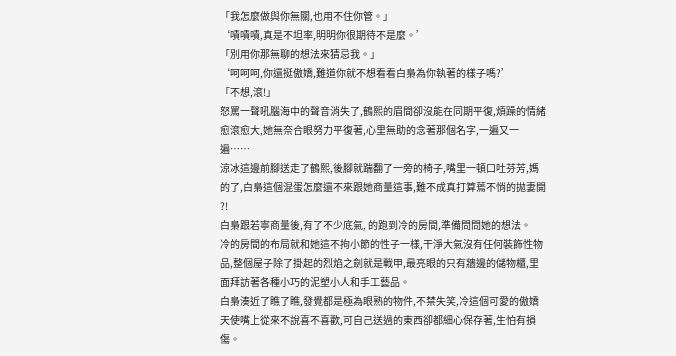「我怎麼做與你無關,也用不住你管。」
‘嘖嘖嘖,真是不坦率,明明你很期待不是麼。’
「別用你那無聊的想法來猜忌我。」
‘呵呵呵,你還挺傲嬌,難道你就不想看看白梟為你執著的樣子嗎?’
「不想,滾!」
怒罵一聲吼腦海中的聲音消失了,鶴熙的眉間卻沒能在同期平復,煩躁的情緒愈滾愈大,她無奈合眼努力平復著,心里無助的念著那個名字,一遍又一遍……
涼冰這邊前腳送走了鶴熙,後腳就踹翻了一旁的椅子,嘴里一頓口吐芬芳,媽的了,白梟這個混蛋怎麼還不來跟她商量這事,難不成真打算蔫不悄的拋妻開 ?!
白梟跟若寧商量後,有了不少底氣, 的跑到冷的房間,準備問問她的想法。
冷的房間的布局就和她這不拘小節的性子一樣,干淨大氣沒有任何裝飾性物品,整個屋子除了掛起的烈焰之劍就是戰甲,最亮眼的只有牆邊的儲物櫃,里面拜訪著各種小巧的泥塑小人和手工藝品。
白梟湊近了瞧了瞧,發覺都是極為眼熟的物件,不禁失笑,冷這個可愛的傲嬌天使嘴上從來不說喜不喜歡,可自己送過的東西卻都細心保存著,生怕有損傷。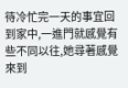待冷忙完一天的事宜回到家中,一進門就感覺有些不同以往,她尋著感覺來到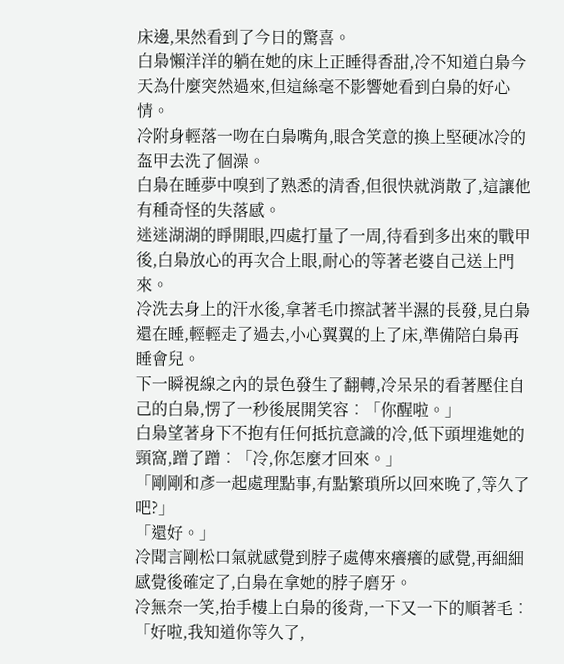床邊,果然看到了今日的驚喜。
白梟懶洋洋的躺在她的床上正睡得香甜,冷不知道白梟今天為什麼突然過來,但這絲毫不影響她看到白梟的好心情。
冷附身輕落一吻在白梟嘴角,眼含笑意的換上堅硬冰冷的盔甲去洗了個澡。
白梟在睡夢中嗅到了熟悉的清香,但很快就消散了,這讓他有種奇怪的失落感。
迷迷湖湖的睜開眼,四處打量了一周,待看到多出來的戰甲後,白梟放心的再次合上眼,耐心的等著老婆自己送上門來。
冷洗去身上的汗水後,拿著毛巾擦試著半濕的長發,見白梟還在睡,輕輕走了過去,小心翼翼的上了床,準備陪白梟再睡會兒。
下一瞬視線之內的景色發生了翻轉,冷呆呆的看著壓住自己的白梟,愣了一秒後展開笑容︰「你醒啦。」
白梟望著身下不抱有任何抵抗意識的冷,低下頭埋進她的頸窩,蹭了蹭︰「冷,你怎麼才回來。」
「剛剛和彥一起處理點事,有點繁瑣所以回來晚了,等久了吧?」
「還好。」
冷聞言剛松口氣就感覺到脖子處傳來癢癢的感覺,再細細感覺後確定了,白梟在拿她的脖子磨牙。
冷無奈一笑,抬手樓上白梟的後背,一下又一下的順著毛︰「好啦,我知道你等久了,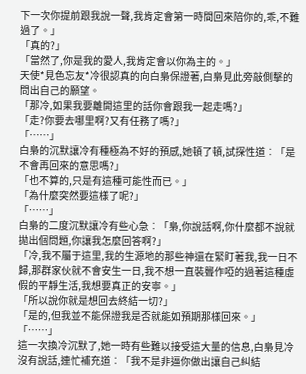下一次你提前跟我說一聲,我肯定會第一時間回來陪你的,乖,不難過了。」
「真的?」
「當然了,你是我的愛人,我肯定會以你為主的。」
天使*見色忘友*冷很認真的向白梟保證著,白梟見此旁敲側擊的問出自己的願望。
「那冷,如果我要離開這里的話你會跟我一起走嗎?」
「走?你要去哪里啊?又有任務了嗎?」
「……」
白梟的沉默讓冷有種極為不好的預感,她頓了頓,試探性道︰「是不會再回來的意思嗎?」
「也不算的,只是有這種可能性而已。」
「為什麼突然要這樣了呢?」
「……」
白梟的二度沉默讓冷有些心急︰「梟,你說話啊,你什麼都不說就拋出個問題,你讓我怎麼回答啊?」
「冷,我不屬于這里,我的生源地的那些神還在緊盯著我,我一日不歸,那群家伙就不會安生一日,我不想一直裝聾作啞的過著這種虛假的平靜生活,我想要真正的安寧。」
「所以說你就是想回去終結一切?」
「是的,但我並不能保證我是否就能如預期那樣回來。」
「……」
這一次換冷沉默了,她一時有些難以接受這大量的信息,白梟見冷沒有說話,連忙補充道︰「我不是非逼你做出讓自己糾結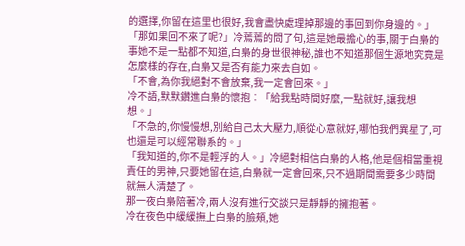的選擇,你留在這里也很好,我會盡快處理掉那邊的事回到你身邊的。」
「那如果回不來了呢?」冷蔫蔫的問了句,這是她最擔心的事,關于白梟的事她不是一點都不知道,白梟的身世很神秘,誰也不知道那個生源地究竟是怎麼樣的存在,白梟又是否有能力來去自如。
「不會,為你我絕對不會放棄,我一定會回來。」
冷不語,默默鑽進白梟的懷抱︰「給我點時間好麼,一點就好,讓我想想。」
「不急的,你慢慢想,別給自己太大壓力,順從心意就好,哪怕我們異星了,可也還是可以經常聯系的。」
「我知道的,你不是輕浮的人。」冷絕對相信白梟的人格,他是個相當重視責任的男神,只要她留在這,白梟就一定會回來,只不過期間需要多少時間就無人清楚了。
那一夜白梟陪著冷,兩人沒有進行交談只是靜靜的擁抱著。
冷在夜色中緩緩撫上白梟的臉頰,她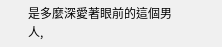是多麼深愛著眼前的這個男人,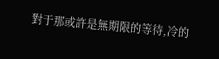對于那或許是無期限的等待,冷的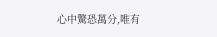心中驚恐萬分,唯有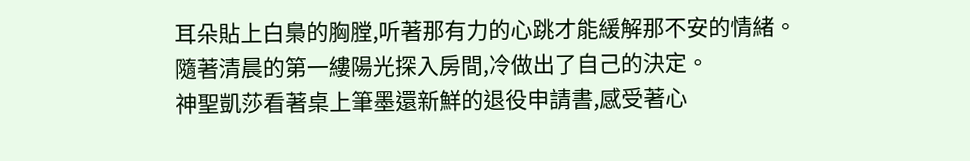耳朵貼上白梟的胸膛,听著那有力的心跳才能緩解那不安的情緒。
隨著清晨的第一縷陽光探入房間,冷做出了自己的決定。
神聖凱莎看著桌上筆墨還新鮮的退役申請書,感受著心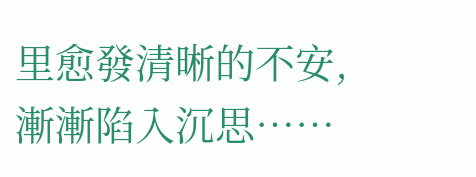里愈發清晰的不安,漸漸陷入沉思……